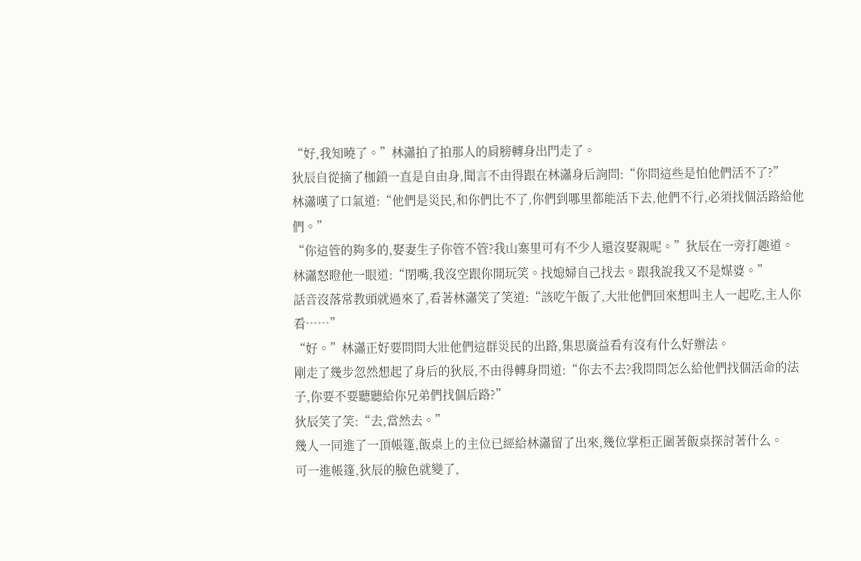“好,我知曉了。”林瀟拍了拍那人的肩膀轉身出門走了。
狄辰自從摘了枷鎖一直是自由身,聞言不由得跟在林瀟身后詢問:“你問這些是怕他們活不了?”
林瀟嘆了口氣道:“他們是災民,和你們比不了,你們到哪里都能活下去,他們不行,必須找個活路給他們。”
“你這管的夠多的,娶妻生子你管不管?我山寨里可有不少人還沒娶親呢。”狄辰在一旁打趣道。
林瀟怒瞪他一眼道:“閉嘴,我沒空跟你開玩笑。找媳婦自己找去。跟我說我又不是媒婆。”
話音沒落常教頭就過來了,看著林瀟笑了笑道:“該吃午飯了,大壯他們回來想叫主人一起吃,主人你看……”
“好。”林瀟正好要問問大壯他們這群災民的出路,集思廣益看有沒有什么好辦法。
剛走了幾步忽然想起了身后的狄辰,不由得轉身問道:“你去不去?我問問怎么給他們找個活命的法子,你要不要聽聽給你兄弟們找個后路?”
狄辰笑了笑:“去,當然去。”
幾人一同進了一頂帳篷,飯桌上的主位已經給林瀟留了出來,幾位掌柜正圍著飯桌探討著什么。
可一進帳篷,狄辰的臉色就變了,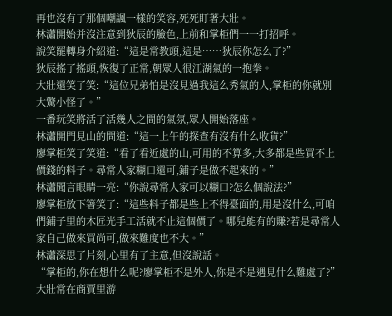再也沒有了那個嘲諷一樣的笑容,死死盯著大壯。
林瀟開始并沒注意到狄辰的臉色,上前和掌柜們一一打招呼。
說笑罷轉身介紹道:“這是常教頭,這是……狄辰你怎么了?”
狄辰搖了搖頭,恢復了正常,朝眾人很江湖氣的一抱拳。
大壯還笑了笑:“這位兄弟怕是沒見過我這么秀氣的人,掌柜的你就別大驚小怪了。”
一番玩笑將活了活幾人之間的氣氛,眾人開始落座。
林瀟開門見山的問道:“這一上午的探查有沒有什么收貨?”
廖掌柜笑了笑道:“看了看近處的山,可用的不算多,大多都是些買不上價錢的料子。尋常人家糊口還可,鋪子是做不起來的。”
林瀟聞言眼睛一亮:“你說尋常人家可以糊口?怎么個說法?”
廖掌柜放下箸笑了:“這些料子都是些上不得臺面的,用是沒什么,可咱們鋪子里的木匠光手工活就不止這個價了。哪兒能有的賺?若是尋常人家自己做來買尚可,做來難度也不大。”
林瀟深思了片刻,心里有了主意,但沒說話。
“掌柜的,你在想什么呢?廖掌柜不是外人,你是不是遇見什么難處了?”大壯常在商賈里游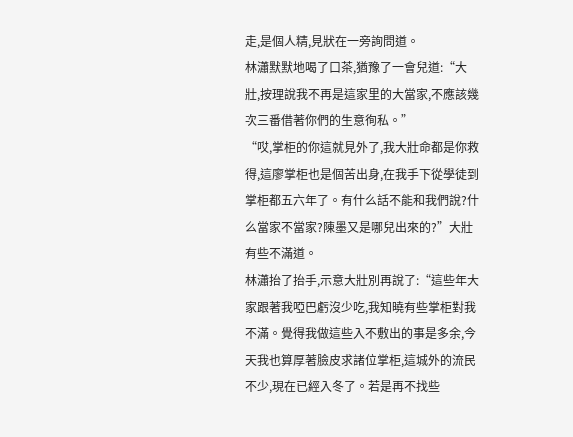走,是個人精,見狀在一旁詢問道。
林瀟默默地喝了口茶,猶豫了一會兒道:“大壯,按理說我不再是這家里的大當家,不應該幾次三番借著你們的生意徇私。”
“哎,掌柜的你這就見外了,我大壯命都是你救得,這廖掌柜也是個苦出身,在我手下從學徒到掌柜都五六年了。有什么話不能和我們說?什么當家不當家?陳墨又是哪兒出來的?”大壯有些不滿道。
林瀟抬了抬手,示意大壯別再說了:“這些年大家跟著我啞巴虧沒少吃,我知曉有些掌柜對我不滿。覺得我做這些入不敷出的事是多余,今天我也算厚著臉皮求諸位掌柜,這城外的流民不少,現在已經入冬了。若是再不找些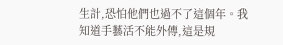生計,恐怕他們也過不了這個年。我知道手藝活不能外傳,這是規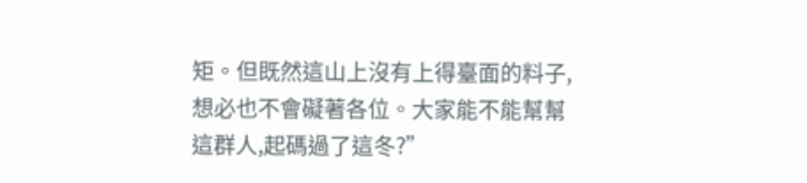矩。但既然這山上沒有上得臺面的料子,想必也不會礙著各位。大家能不能幫幫這群人,起碼過了這冬?”